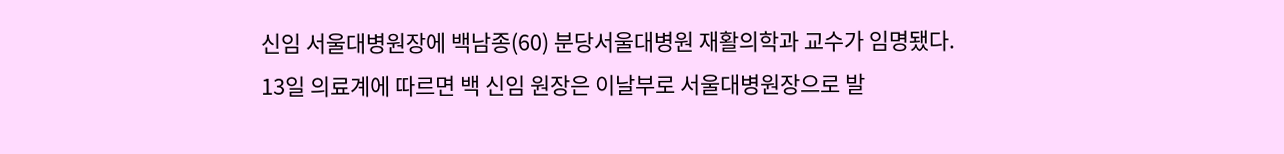신임 서울대병원장에 백남종(60) 분당서울대병원 재활의학과 교수가 임명됐다.
13일 의료계에 따르면 백 신임 원장은 이날부로 서울대병원장으로 발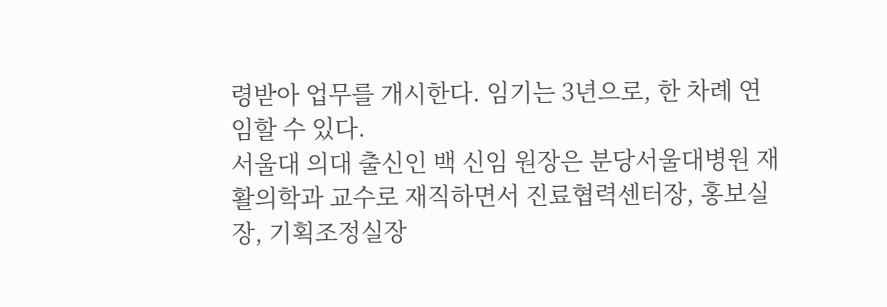령받아 업무를 개시한다. 임기는 3년으로, 한 차례 연임할 수 있다.
서울대 의대 출신인 백 신임 원장은 분당서울대병원 재활의학과 교수로 재직하면서 진료협력센터장, 홍보실장, 기획조정실장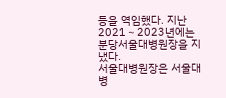등을 역임했다. 지난 2021∼2023년에는 분당서울대병원장을 지냈다.
서울대병원장은 서울대병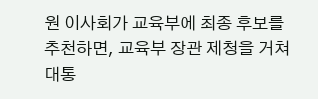원 이사회가 교육부에 최종 후보를 추천하면, 교육부 장관 제청을 거쳐 대통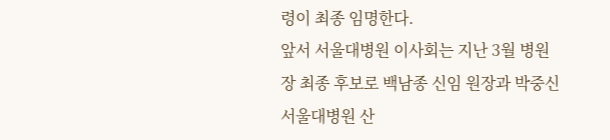령이 최종 임명한다.
앞서 서울대병원 이사회는 지난 3월 병원장 최종 후보로 백남종 신임 원장과 박중신 서울대병원 산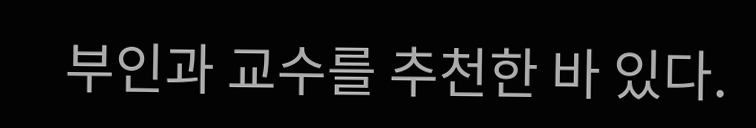부인과 교수를 추천한 바 있다.